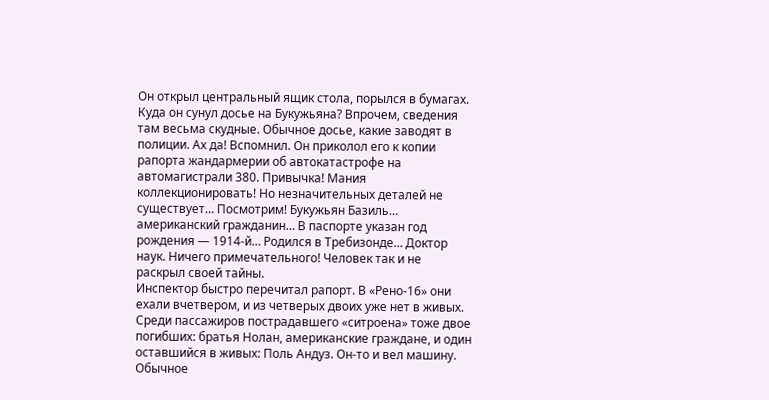Он открыл центральный ящик стола, порылся в бумагах. Куда он сунул досье на Букужьяна? Впрочем, сведения там весьма скудные. Обычное досье, какие заводят в полиции. Ах да! Вспомнил. Он приколол его к копии рапорта жандармерии об автокатастрофе на автомагистрали 380. Привычка! Мания коллекционировать! Но незначительных деталей не существует… Посмотрим! Букужьян Базиль… американский гражданин… В паспорте указан год рождения — 1914-й… Родился в Требизонде… Доктор наук. Ничего примечательного! Человек так и не раскрыл своей тайны.
Инспектор быстро перечитал рапорт. В «Рено-16» они ехали вчетвером, и из четверых двоих уже нет в живых. Среди пассажиров пострадавшего «ситроена» тоже двое погибших: братья Нолан, американские граждане, и один оставшийся в живых: Поль Андуз. Он-то и вел машину. Обычное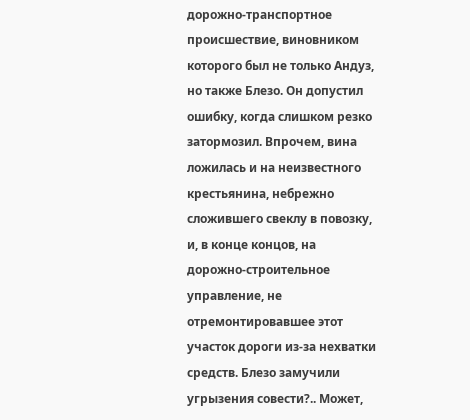дорожно-транспортное происшествие, виновником которого был не только Андуз, но также Блезо. Он допустил ошибку, когда слишком резко затормозил. Впрочем, вина ложилась и на неизвестного крестьянина, небрежно сложившего свеклу в повозку, и, в конце концов, на дорожно-строительное управление, не отремонтировавшее этот участок дороги из-за нехватки средств. Блезо замучили угрызения совести?.. Может,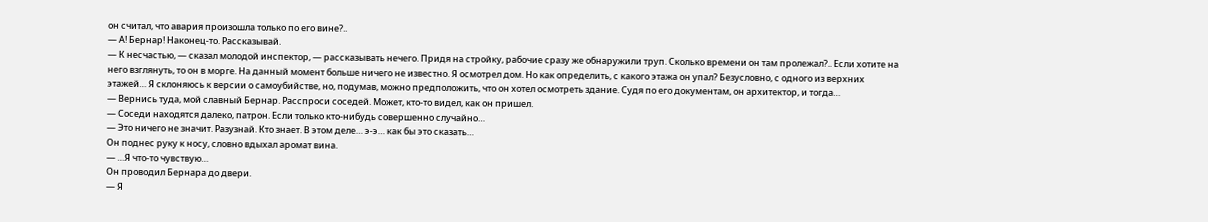он считал, что авария произошла только по его вине?..
— А! Бернар! Наконец-то. Рассказывай.
— К несчастью, — сказал молодой инспектор, — рассказывать нечего. Придя на стройку, рабочие сразу же обнаружили труп. Сколько времени он там пролежал?.. Если хотите на него взглянуть, то он в морге. На данный момент больше ничего не известно. Я осмотрел дом. Но как определить, с какого этажа он упал? Безусловно, с одного из верхних этажей… Я склоняюсь к версии о самоубийстве, но, подумав, можно предположить, что он хотел осмотреть здание. Судя по его документам, он архитектор, и тогда…
— Вернись туда, мой славный Бернар. Расспроси соседей. Может, кто-то видел, как он пришел.
— Соседи находятся далеко, патрон. Если только кто-нибудь совершенно случайно…
— Это ничего не значит. Разузнай. Кто знает. В этом деле… э-э… как бы это сказать…
Он поднес руку к носу, словно вдыхал аромат вина.
— …Я что-то чувствую…
Он проводил Бернара до двери.
— Я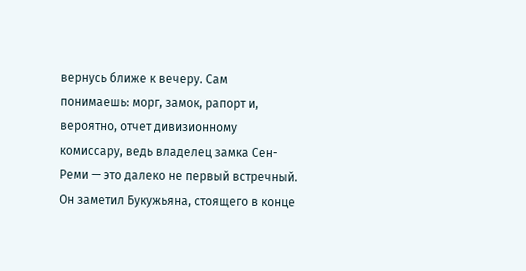вернусь ближе к вечеру. Сам понимаешь: морг, замок, рапорт и, вероятно, отчет дивизионному комиссару, ведь владелец замка Сен-Реми — это далеко не первый встречный.
Он заметил Букужьяна, стоящего в конце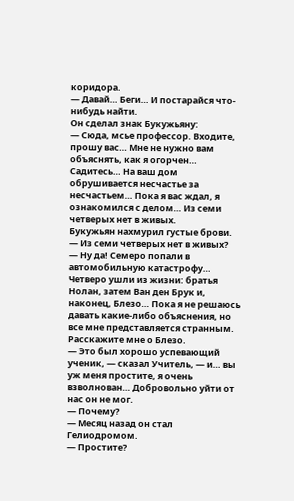коридора.
— Давай… Беги… И постарайся что-нибудь найти.
Он сделал знак Букужьяну:
— Сюда, мсье профессор. Входите, прошу вас… Мне не нужно вам объяснять, как я огорчен… Садитесь… На ваш дом обрушивается несчастье за несчастьем… Пока я вас ждал, я ознакомился с делом… Из семи четверых нет в живых.
Букужьян нахмурил густые брови.
— Из семи четверых нет в живых?
— Ну да! Семеро попали в автомобильную катастрофу… Четверо ушли из жизни: братья Нолан, затем Ван ден Брук и, наконец, Блезо… Пока я не решаюсь давать какие-либо объяснения, но все мне представляется странным. Расскажите мне о Блезо.
— Это был хорошо успевающий ученик, — сказал Учитель, — и… вы уж меня простите, я очень взволнован… Добровольно уйти от нас он не мог.
— Почему?
— Месяц назад он стал Гелиодромом.
— Простите?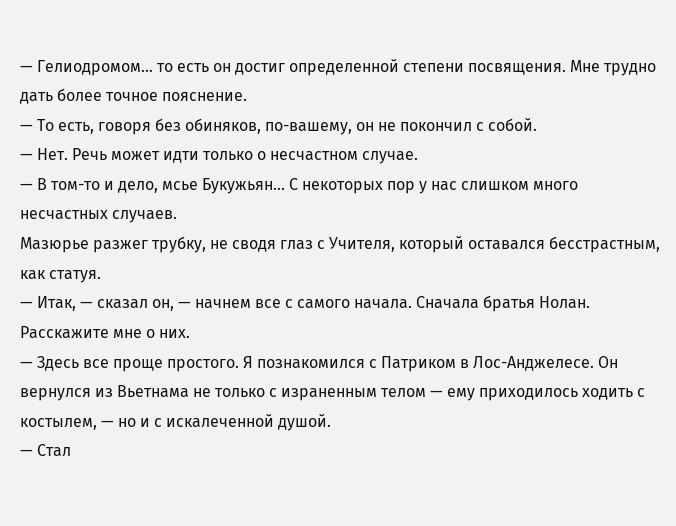— Гелиодромом… то есть он достиг определенной степени посвящения. Мне трудно дать более точное пояснение.
— То есть, говоря без обиняков, по-вашему, он не покончил с собой.
— Нет. Речь может идти только о несчастном случае.
— В том-то и дело, мсье Букужьян… С некоторых пор у нас слишком много несчастных случаев.
Мазюрье разжег трубку, не сводя глаз с Учителя, который оставался бесстрастным, как статуя.
— Итак, — сказал он, — начнем все с самого начала. Сначала братья Нолан. Расскажите мне о них.
— Здесь все проще простого. Я познакомился с Патриком в Лос-Анджелесе. Он вернулся из Вьетнама не только с израненным телом — ему приходилось ходить с костылем, — но и с искалеченной душой.
— Стал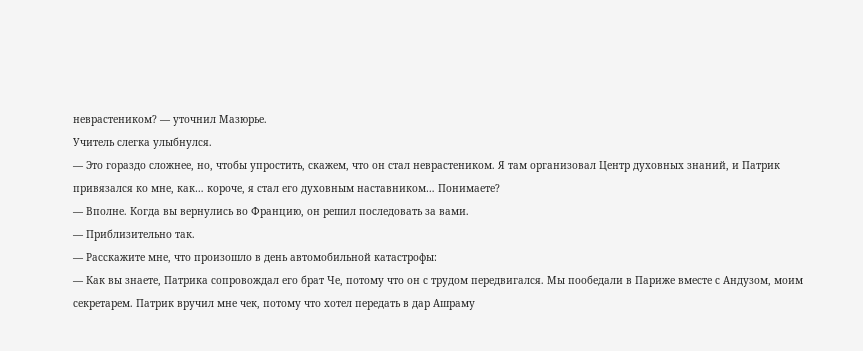неврастеником? — уточнил Мазюрье.
Учитель слегка улыбнулся.
— Это гораздо сложнее, но, чтобы упростить, скажем, что он стал неврастеником. Я там организовал Центр духовных знаний, и Патрик привязался ко мне, как… короче, я стал его духовным наставником… Понимаете?
— Вполне. Когда вы вернулись во Францию, он решил последовать за вами.
— Приблизительно так.
— Расскажите мне, что произошло в день автомобильной катастрофы:
— Как вы знаете, Патрика сопровождал его брат Че, потому что он с трудом передвигался. Мы пообедали в Париже вместе с Андузом, моим секретарем. Патрик вручил мне чек, потому что хотел передать в дар Ашраму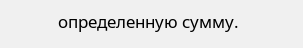определенную сумму.